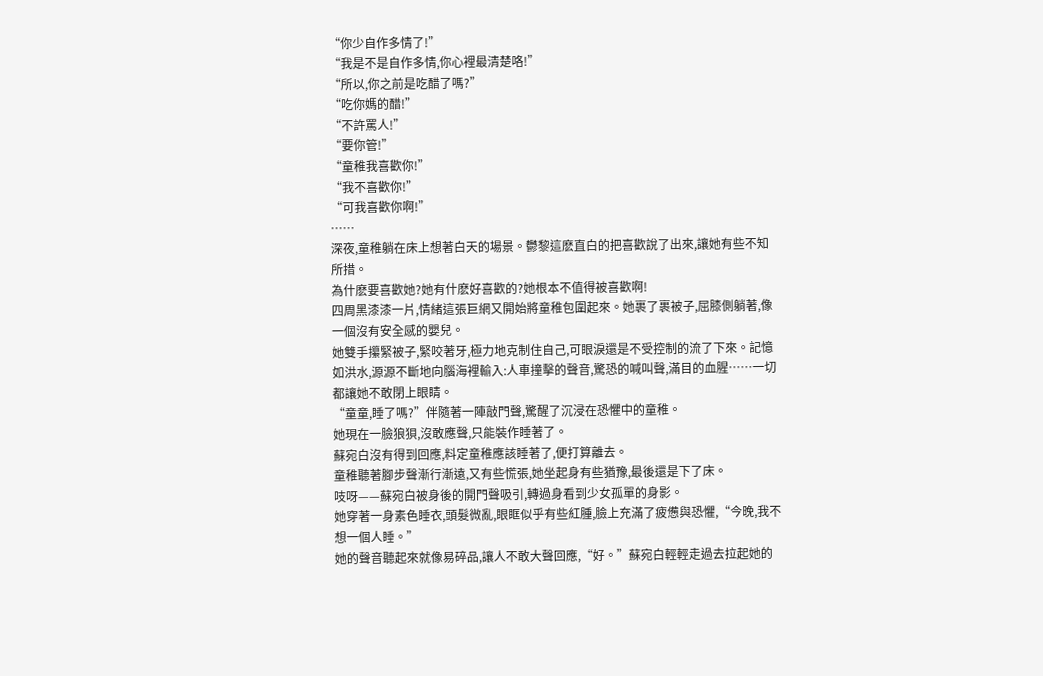“你少自作多情了!”
“我是不是自作多情,你心裡最清楚咯!”
“所以,你之前是吃醋了嗎?”
“吃你媽的醋!”
“不許罵人!”
“要你管!”
“童稚我喜歡你!”
“我不喜歡你!”
“可我喜歡你啊!”
……
深夜,童稚躺在床上想著白天的場景。鬱黎這麽直白的把喜歡說了出來,讓她有些不知所措。
為什麽要喜歡她?她有什麽好喜歡的?她根本不值得被喜歡啊!
四周黑漆漆一片,情緒這張巨網又開始將童稚包圍起來。她裹了裹被子,屈膝側躺著,像一個沒有安全感的嬰兒。
她雙手攥緊被子,緊咬著牙,極力地克制住自己,可眼淚還是不受控制的流了下來。記憶如洪水,源源不斷地向腦海裡輸入:人車撞擊的聲音,驚恐的喊叫聲,滿目的血腥……一切都讓她不敢閉上眼睛。
“童童,睡了嗎?”伴隨著一陣敲門聲,驚醒了沉浸在恐懼中的童稚。
她現在一臉狼狽,沒敢應聲,只能裝作睡著了。
蘇宛白沒有得到回應,料定童稚應該睡著了,便打算離去。
童稚聽著腳步聲漸行漸遠,又有些慌張,她坐起身有些猶豫,最後還是下了床。
吱呀——蘇宛白被身後的開門聲吸引,轉過身看到少女孤單的身影。
她穿著一身素色睡衣,頭髮微亂,眼眶似乎有些紅腫,臉上充滿了疲憊與恐懼,“今晚,我不想一個人睡。”
她的聲音聽起來就像易碎品,讓人不敢大聲回應,“好。”蘇宛白輕輕走過去拉起她的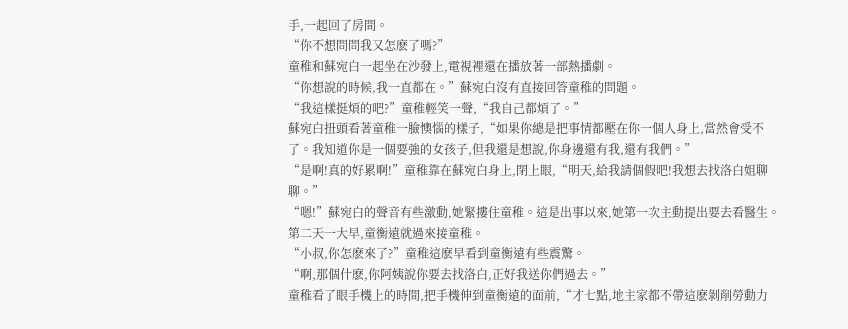手,一起回了房間。
“你不想問問我又怎麽了嗎?”
童稚和蘇宛白一起坐在沙發上,電視裡還在播放著一部熱播劇。
“你想說的時候,我一直都在。”蘇宛白沒有直接回答童稚的問題。
“我這樣挺煩的吧?”童稚輕笑一聲,“我自己都煩了。”
蘇宛白扭頭看著童稚一臉懊惱的樣子,“如果你總是把事情都壓在你一個人身上,當然會受不了。我知道你是一個要強的女孩子,但我還是想說,你身邊還有我,還有我們。”
“是啊!真的好累啊!”童稚靠在蘇宛白身上,閉上眼,“明天,給我請個假吧!我想去找洛白姐聊聊。”
“嗯!”蘇宛白的聲音有些激動,她緊摟住童稚。這是出事以來,她第一次主動提出要去看醫生。
第二天一大早,童衡遠就過來接童稚。
“小叔,你怎麽來了?”童稚這麽早看到童衡遠有些震驚。
“啊,那個什麽,你阿姨說你要去找洛白,正好我送你們過去。”
童稚看了眼手機上的時間,把手機伸到童衡遠的面前,“才七點,地主家都不帶這麽剝削勞動力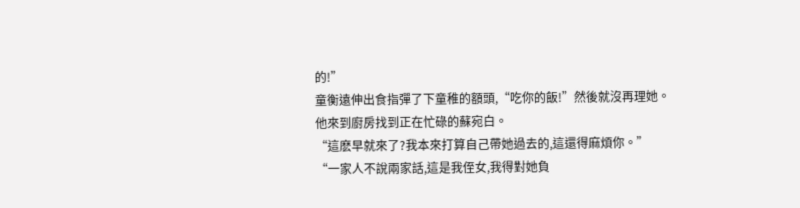的!”
童衡遠伸出食指彈了下童稚的額頭,“吃你的飯!”然後就沒再理她。
他來到廚房找到正在忙碌的蘇宛白。
“這麽早就來了?我本來打算自己帶她過去的,這還得麻煩你。”
“一家人不說兩家話,這是我侄女,我得對她負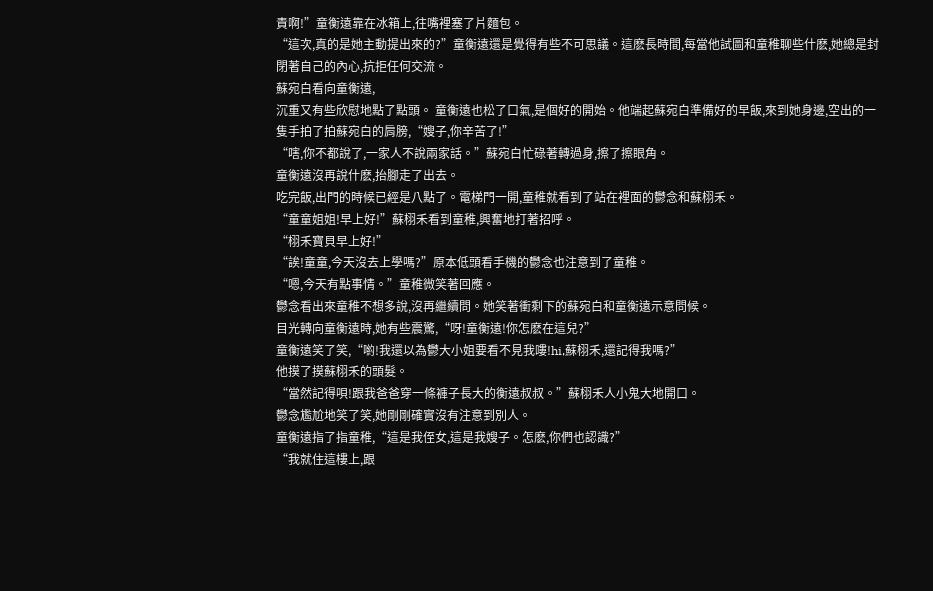責啊!”童衡遠靠在冰箱上,往嘴裡塞了片麵包。
“這次,真的是她主動提出來的?”童衡遠還是覺得有些不可思議。這麽長時間,每當他試圖和童稚聊些什麽,她總是封閉著自己的內心,抗拒任何交流。
蘇宛白看向童衡遠,
沉重又有些欣慰地點了點頭。 童衡遠也松了口氣,是個好的開始。他端起蘇宛白準備好的早飯,來到她身邊,空出的一隻手拍了拍蘇宛白的肩膀,“嫂子,你辛苦了!”
“嗐,你不都說了,一家人不說兩家話。”蘇宛白忙碌著轉過身,擦了擦眼角。
童衡遠沒再說什麽,抬腳走了出去。
吃完飯,出門的時候已經是八點了。電梯門一開,童稚就看到了站在裡面的鬱念和蘇栩禾。
“童童姐姐!早上好!”蘇栩禾看到童稚,興奮地打著招呼。
“栩禾寶貝早上好!”
“誒!童童,今天沒去上學嗎?”原本低頭看手機的鬱念也注意到了童稚。
“嗯,今天有點事情。”童稚微笑著回應。
鬱念看出來童稚不想多說,沒再繼續問。她笑著衝剩下的蘇宛白和童衡遠示意問候。
目光轉向童衡遠時,她有些震驚,“呀!童衡遠!你怎麽在這兒?”
童衡遠笑了笑,“喲!我還以為鬱大小姐要看不見我嘍!hi,蘇栩禾,還記得我嗎?”
他摸了摸蘇栩禾的頭髮。
“當然記得唄!跟我爸爸穿一條褲子長大的衡遠叔叔。”蘇栩禾人小鬼大地開口。
鬱念尷尬地笑了笑,她剛剛確實沒有注意到別人。
童衡遠指了指童稚,“這是我侄女,這是我嫂子。怎麽,你們也認識?”
“我就住這樓上,跟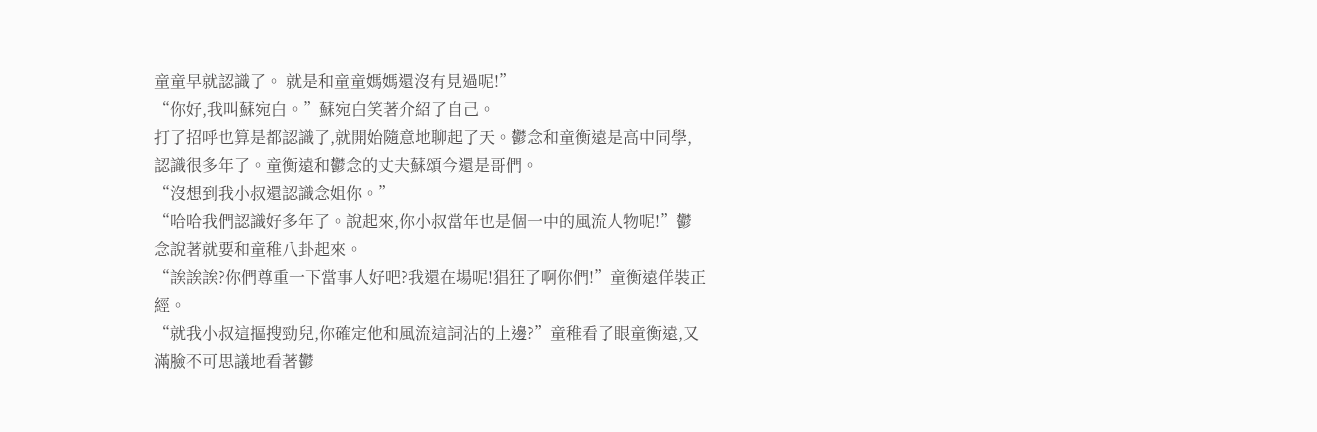童童早就認識了。 就是和童童媽媽還沒有見過呢!”
“你好,我叫蘇宛白。”蘇宛白笑著介紹了自己。
打了招呼也算是都認識了,就開始隨意地聊起了天。鬱念和童衡遠是高中同學,認識很多年了。童衡遠和鬱念的丈夫蘇頌今還是哥們。
“沒想到我小叔還認識念姐你。”
“哈哈我們認識好多年了。說起來,你小叔當年也是個一中的風流人物呢!”鬱念說著就要和童稚八卦起來。
“誒誒誒?你們尊重一下當事人好吧?我還在場呢!猖狂了啊你們!”童衡遠佯裝正經。
“就我小叔這摳搜勁兒,你確定他和風流這詞沾的上邊?”童稚看了眼童衡遠,又滿臉不可思議地看著鬱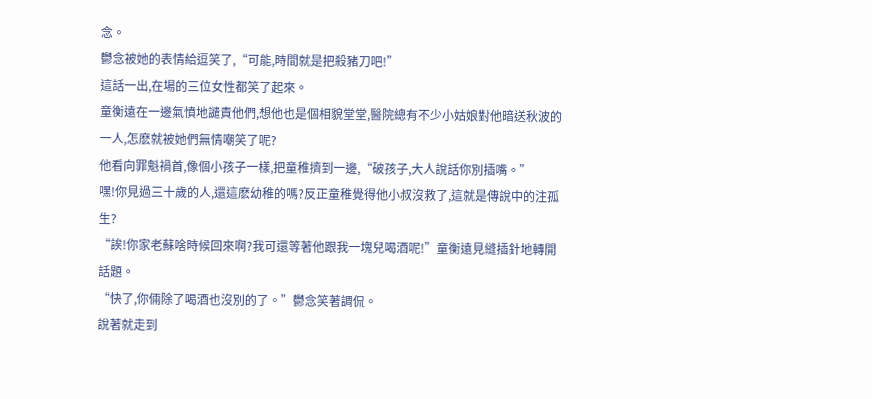念。
鬱念被她的表情給逗笑了,“可能,時間就是把殺豬刀吧!”
這話一出,在場的三位女性都笑了起來。
童衡遠在一邊氣憤地譴責他們,想他也是個相貌堂堂,醫院總有不少小姑娘對他暗送秋波的一人,怎麽就被她們無情嘲笑了呢?
他看向罪魁禍首,像個小孩子一樣,把童稚擠到一邊,“破孩子,大人說話你別插嘴。”
嘿!你見過三十歲的人,還這麽幼稚的嗎?反正童稚覺得他小叔沒救了,這就是傳說中的注孤生?
“誒!你家老蘇啥時候回來啊?我可還等著他跟我一塊兒喝酒呢!”童衡遠見縫插針地轉開話題。
“快了,你倆除了喝酒也沒別的了。”鬱念笑著調侃。
說著就走到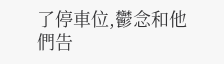了停車位,鬱念和他們告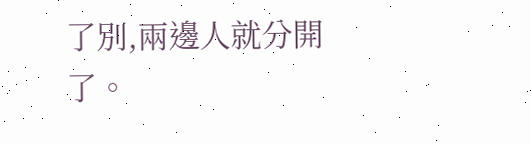了別,兩邊人就分開了。